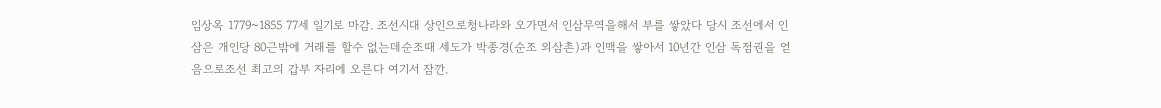임상옥 1779~1855 77세 일기로 마감. 조선시대 상인으로청나라와 오가면서 인삼무역을해서 부를 쌓았다 당시 조선에서 인삼은 개인당 80근밖에 거래를 할수 없는데순조때 세도가 박종경(순조 외삼촌)과 인맥을 쌓아서 10년간 인삼 독점권을 얻음으로조선 최고의 갑부 자리에 오른다 여기서 잠깐.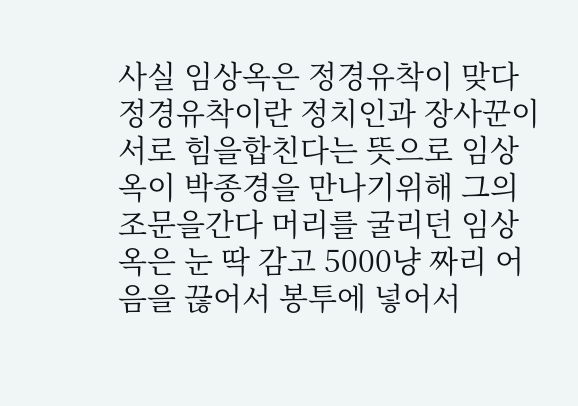사실 임상옥은 정경유착이 맞다정경유착이란 정치인과 장사꾼이 서로 힘을합친다는 뜻으로 임상옥이 박종경을 만나기위해 그의 조문을간다 머리를 굴리던 임상옥은 눈 딱 감고 5000냥 짜리 어음을 끊어서 봉투에 넣어서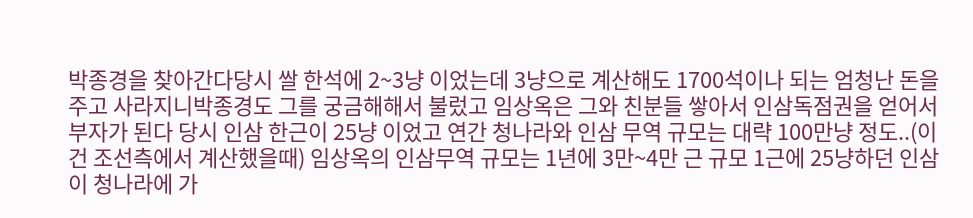박종경을 찾아간다당시 쌀 한석에 2~3냥 이었는데 3냥으로 계산해도 1700석이나 되는 엄청난 돈을 주고 사라지니박종경도 그를 궁금해해서 불렀고 임상옥은 그와 친분들 쌓아서 인삼독점권을 얻어서 부자가 된다 당시 인삼 한근이 25냥 이었고 연간 청나라와 인삼 무역 규모는 대략 100만냥 정도..(이건 조선측에서 계산했을때) 임상옥의 인삼무역 규모는 1년에 3만~4만 근 규모 1근에 25냥하던 인삼이 청나라에 가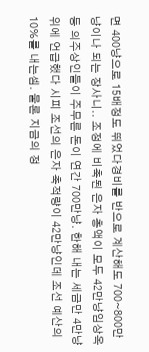면 400냥으로 15배정도 뛰었다경비를 반으로 계산해도 700~800만냥이나 되는 장사니.. 조정에 비축된 은자 총액이 모두 42만냥임상옥 등 의주상인들이 주무른 돈이 연간 700만냥. 한해 내는 세금만 4만냥 위에 언급했다 시피 조선의 은자 축적량이 42만냥인데 조선 예산의 10%를 내는셈. 물론 지금의 정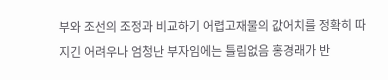부와 조선의 조정과 비교하기 어렵고재물의 값어치를 정확히 따지긴 어려우나 엄청난 부자임에는 틀림없음 홍경래가 반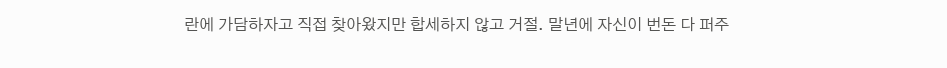란에 가담하자고 직접 찾아왔지만 합세하지 않고 거절. 말년에 자신이 번돈 다 퍼주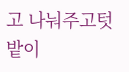고 나눠주고텃밭이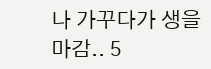나 가꾸다가 생을마감.. 5